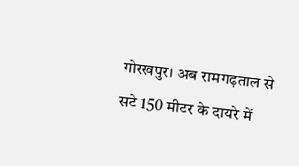गोरखपुर। अब रामगढ़ताल से सटे 150 मीटर के दायरे में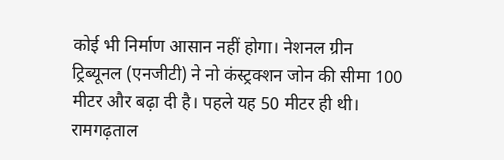कोई भी निर्माण आसान नहीं होगा। नेशनल ग्रीन ट्रिब्यूनल (एनजीटी) ने नो कंस्ट्रक्शन जोन की सीमा 100 मीटर और बढ़ा दी है। पहले यह 50 मीटर ही थी। रामगढ़ताल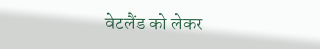वेटलैंड को लेकर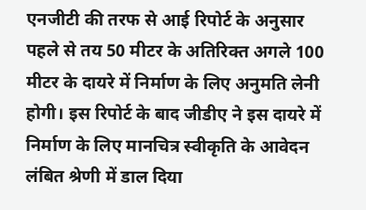एनजीटी की तरफ से आई रिपोर्ट के अनुसार पहले से तय 50 मीटर के अतिरिक्त अगले 100 मीटर के दायरे में निर्माण के लिए अनुमति लेनी होगी। इस रिपोर्ट के बाद जीडीए ने इस दायरे में निर्माण के लिए मानचित्र स्वीकृति के आवेदन लंबित श्रेणी में डाल दिया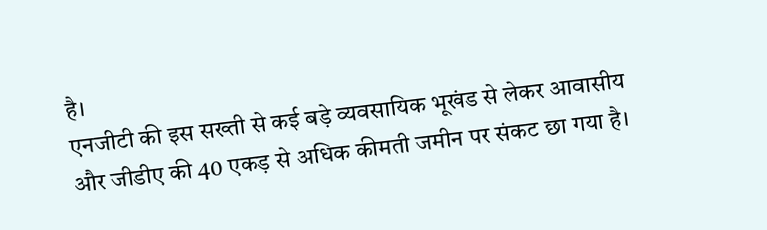है।
एनजीटी की इस सख्ती से कई बड़े व्यवसायिक भूखंड से लेकर आवासीय और जीडीए की 40 एकड़ से अधिक कीमती जमीन पर संकट छा गया है।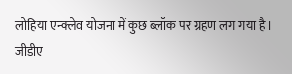लोहिया एन्क्लेव योजना में कुछ ब्लॉक पर ग्रहण लग गया है। जीडीए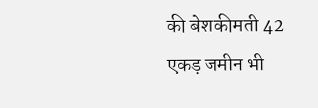की बेशकीमती 42 एकड़ जमीन भी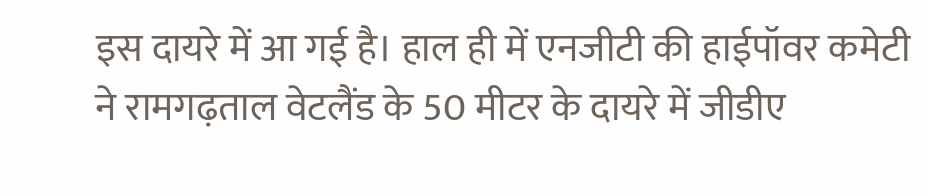इस दायरे में आ गई है। हाल ही में एनजीटी की हाईपॉवर कमेटी ने रामगढ़ताल वेटलैंड के 50 मीटर के दायरे में जीडीए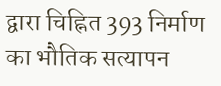द्वारा चिह्नित 393 निर्माण का भौतिक सत्यापन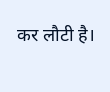कर लौटी है।